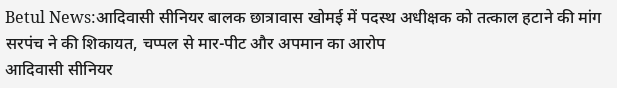Betul News:आदिवासी सीनियर बालक छात्रावास खोमई में पदस्थ अधीक्षक को तत्काल हटाने की मांग सरपंच ने की शिकायत, चप्पल से मार-पीट और अपमान का आरोप
आदिवासी सीनियर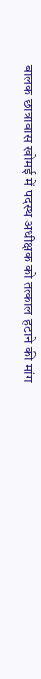बालक छात्रावास खोमई में पदस्थ अधीक्षक को तत्काल हटाने की मांग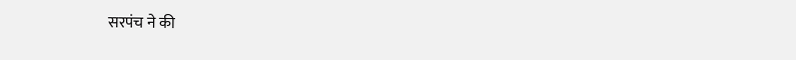सरपंच ने की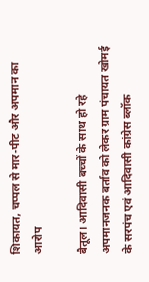शिकायत, चप्पल से मार-पीट और अपमान का आरोप

बैतूल। आदिवासी बच्चों के साथ हो रहे अपमानजनक बर्ताव को लेकर ग्राम पंचायत खोमई के सरपंच एवं आदिवासी कांग्रेस ब्लॉक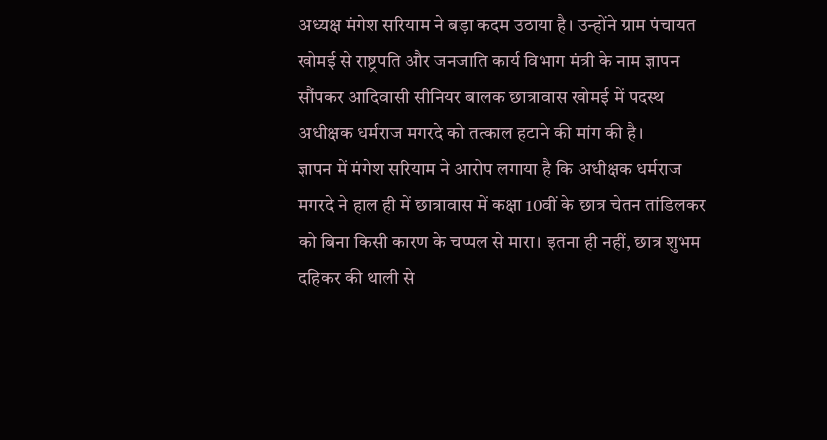अध्यक्ष मंगेश सरियाम ने बड़ा कदम उठाया है। उन्होंने ग्राम पंचायत खोमई से राष्ट्रपति और जनजाति कार्य विभाग मंत्री के नाम ज्ञापन सौंपकर आदिवासी सीनियर बालक छात्रावास खोमई में पदस्थ अधीक्षक धर्मराज मगरदे को तत्काल हटाने की मांग की है।
ज्ञापन में मंगेश सरियाम ने आरोप लगाया है कि अधीक्षक धर्मराज मगरदे ने हाल ही में छात्रावास में कक्षा 10वीं के छात्र चेतन तांडिलकर को बिना किसी कारण के चप्पल से मारा। इतना ही नहीं, छात्र शुभम दहिकर की थाली से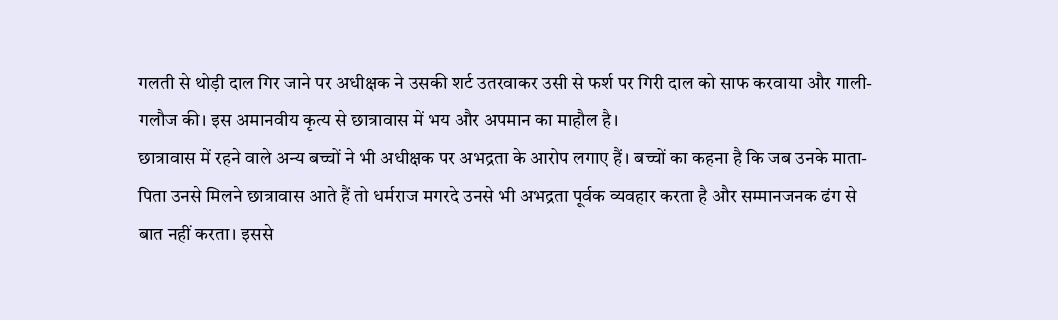गलती से थोड़ी दाल गिर जाने पर अधीक्षक ने उसकी शर्ट उतरवाकर उसी से फर्श पर गिरी दाल को साफ करवाया और गाली-गलौज की। इस अमानवीय कृत्य से छात्रावास में भय और अपमान का माहौल है।
छात्रावास में रहने वाले अन्य बच्चों ने भी अधीक्षक पर अभद्रता के आरोप लगाए हैं। बच्चों का कहना है कि जब उनके माता-पिता उनसे मिलने छात्रावास आते हैं तो धर्मराज मगरदे उनसे भी अभद्रता पूर्वक व्यवहार करता है और सम्मानजनक ढंग से बात नहीं करता। इससे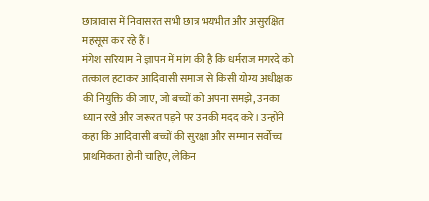छात्रावास में निवासरत सभी छात्र भयभीत और असुरक्षित महसूस कर रहे हैं।
मंगेश सरियाम ने ज्ञापन में मांग की है कि धर्मराज मगरदे को तत्काल हटाकर आदिवासी समाज से किसी योग्य अधीक्षक की नियुक्ति की जाए, जो बच्चों को अपना समझे, उनका ध्यान रखे और जरूरत पड़ने पर उनकी मदद करे। उन्होंने कहा कि आदिवासी बच्चों की सुरक्षा और सम्मान सर्वोच्च प्राथमिकता होनी चाहिए, लेकिन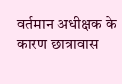वर्तमान अधीक्षक के कारण छात्रावास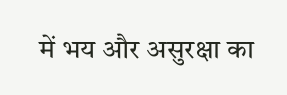में भय और असुरक्षा का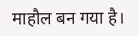माहौल बन गया है।